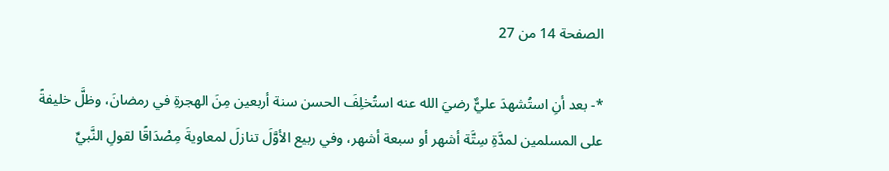الصفحة 14 من 27

*- بعد أنِ استُشهدَ عليٌّ رضيَ الله عنه استُخلِفَ الحسن سنة أربعين مِنَ الهجرةِ في رمضانَ، وظلَّ خليفةً على المسلمين لمدَّةِ سِتَّة أشهر أو سبعة أشهر، وفي ربيع الأوَّلَ تنازلَ لمعاويةَ مِصْدَاقًا لقولِ النَّبيِّ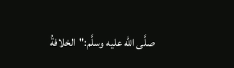صلَّى الله عليه وسلَّم:"الخلافةُ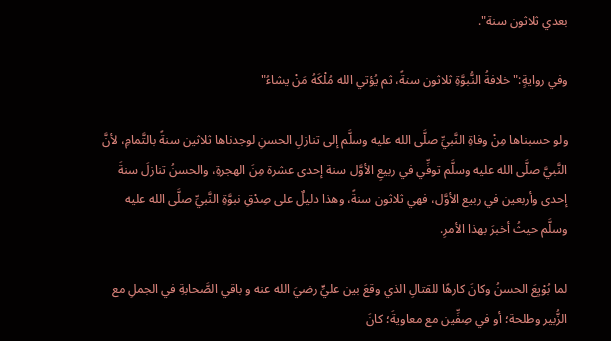بعدي ثلاثون سنة".

وفي روايةٍ:"خلافةُ النُّبوَّةِ ثلاثون سنةً، ثم يُؤتي الله مُلْكَهُ مَنْ يشاءُ"

ولو حسبناها مِنْ وفاةِ النَّبيِّ صلَّى الله عليه وسلَّم إلى تنازلِ الحسنِ لوجدناها ثلاثين سنةً بالتَّمامِ، لأنَّ النَّبيَّ صلَّى الله عليه وسلَّم توفِّي في ربيعِ الأوَّل سنة إحدى عشرة مِنَ الهجرةِ، والحسنُ تنازلَ سنةَ إحدى وأربعين في ربيع الأوَّل، فهي ثلاثون سنةً، وهذا دليلٌ على صِدْقِ نبوَّةِ النَّبيِّ صلَّى الله عليه وسلَّم حيثُ أخبرَ بهذا الأمرِ.

لما بُوْيِعَ الحسنُ وكانَ كارهًا للقتالِ الذي وقعَ بين عليٍّ رضيَ الله عنه و باقي الصَّحابةِ في الجملِ مع الزُّبير وطلحة؛ أو في صِفِّين مع معاويةَ؛ كانَ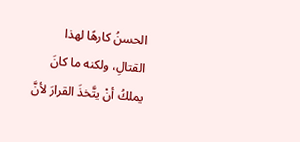الحسنُ كارهًا لهذا القتالِ، ولكنه ما كانَ يملكُ أنْ يتَّخذَ القرارَ لأنَّ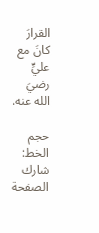القرارَ كانَ مع عليٍّ رضيَ الله عنه.

حجم الخط:
شارك الصفحة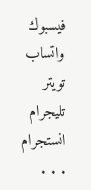فيسبوك واتساب تويتر تليجرام انستجرام
. . .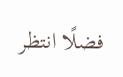فضلًا انتظر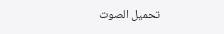تحميل الصوت